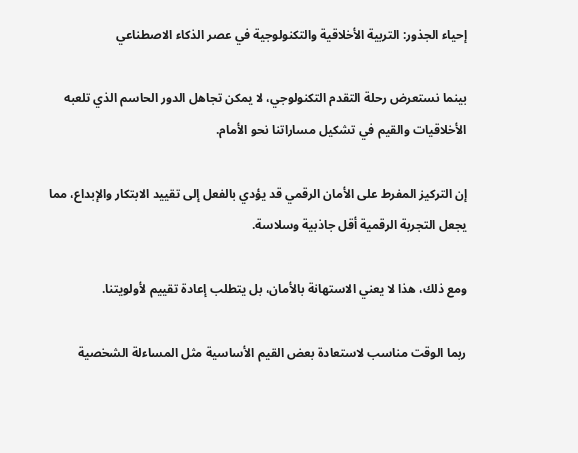إحياء الجذور: التربية الأخلاقية والتكنولوجية في عصر الذكاء الاصطناعي

بينما نستعرض رحلة التقدم التكنولوجي، لا يمكن تجاهل الدور الحاسم الذي تلعبه الأخلاقيات والقيم في تشكيل مساراتنا نحو الأمام.

إن التركيز المفرط على الأمان الرقمي قد يؤدي بالفعل إلى تقييد الابتكار والإبداع، مما يجعل التجربة الرقمية أقل جاذبية وسلاسة.

ومع ذلك، هذا لا يعني الاستهانة بالأمان، بل يتطلب إعادة تقييم لأولويتنا.

ربما الوقت مناسب لاستعادة بعض القيم الأساسية مثل المساءلة الشخصية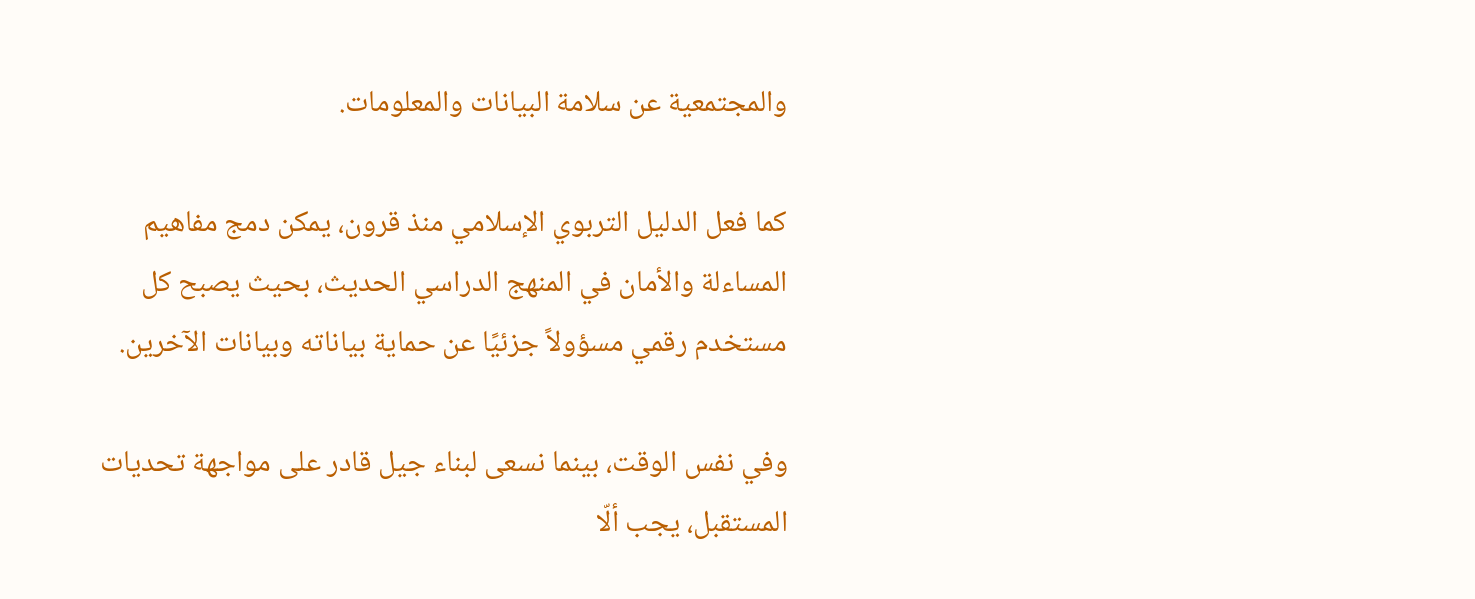والمجتمعية عن سلامة البيانات والمعلومات.

كما فعل الدليل التربوي الإسلامي منذ قرون، يمكن دمج مفاهيم المساءلة والأمان في المنهج الدراسي الحديث، بحيث يصبح كل مستخدم رقمي مسؤولاً جزئيًا عن حماية بياناته وبيانات الآخرين.

وفي نفس الوقت، بينما نسعى لبناء جيل قادر على مواجهة تحديات المستقبل، يجب ألّا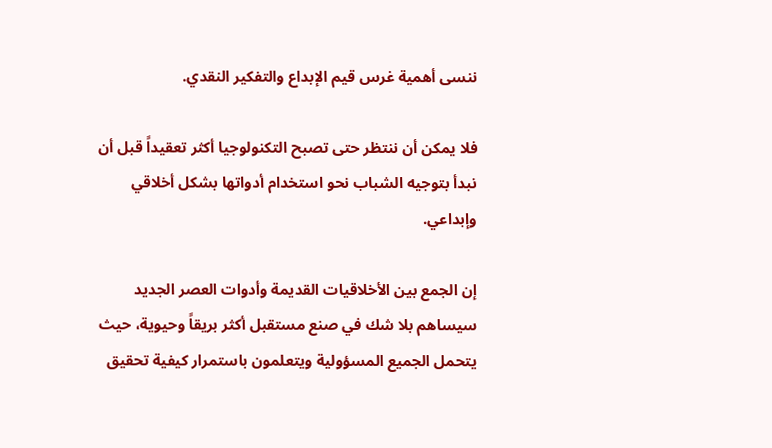ننسى أهمية غرس قيم الإبداع والتفكير النقدي.

فلا يمكن أن ننتظر حتى تصبح التكنولوجيا أكثر تعقيداً قبل أن نبدأ بتوجيه الشباب نحو استخدام أدواتها بشكل أخلاقي وإبداعي.

إن الجمع بين الأخلاقيات القديمة وأدوات العصر الجديد سيساهم بلا شك في صنع مستقبل أكثر بريقاً وحيوية، حيث يتحمل الجميع المسؤولية ويتعلمون باستمرار كيفية تحقيق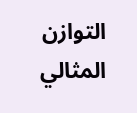التوازن المثالي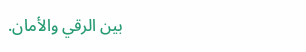بين الرقي والأمان.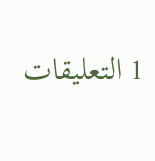1 التعليقات